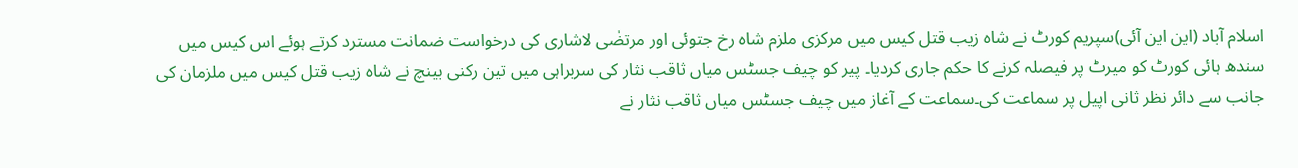اسلام آباد (این این آئی)سپریم کورٹ نے شاہ زیب قتل کیس میں مرکزی ملزم شاہ رخ جتوئی اور مرتضٰی لاشاری کی درخواست ضمانت مسترد کرتے ہوئے اس کیس میں سندھ ہائی کورٹ کو میرٹ پر فیصلہ کرنے کا حکم جاری کردیا۔ پیر کو چیف جسٹس میاں ثاقب نثار کی سربراہی میں تین رکنی بینچ نے شاہ زیب قتل کیس میں ملزمان کی جانب سے دائر نظر ثانی اپیل پر سماعت کی۔سماعت کے آغاز میں چیف جسٹس میاں ثاقب نثار نے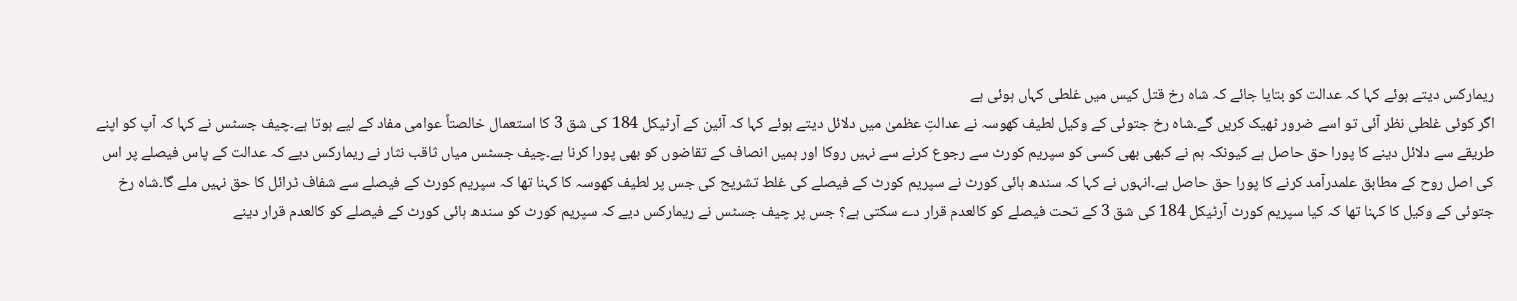ریمارکس دیتے ہوئے کہا کہ عدالت کو بتایا جائے کہ شاہ رخ قتل کیس میں غلطی کہاں ہوئی ہے
اگر کوئی غلطی نظر آئی تو اسے ضرور ٹھیک کریں گے۔شاہ رخ جتوئی کے وکیل لطیف کھوسہ نے عدالتِ عظمیٰ میں دلائل دیتے ہوئے کہا کہ آئین کے آرٹیکل 184 کی شق 3 کا استعمال خالصتاً عوامی مفاد کے لیے ہوتا ہے۔چیف جسٹس نے کہا کہ آپ کو اپنے طریقے سے دلائل دینے کا پورا حق حاصل ہے کیونکہ ہم نے کبھی بھی کسی کو سپریم کورٹ سے رجوع کرنے سے نہیں روکا اور ہمیں انصاف کے تقاضوں کو بھی پورا کرنا ہے۔چیف جسٹس میاں ثاقب نثار نے ریمارکس دیے کہ عدالت کے پاس فیصلے پر اس کی اصل روح کے مطابق علمدرآمد کرنے کا پورا حق حاصل ہے۔انہوں نے کہا کہ سندھ ہائی کورٹ نے سپریم کورٹ کے فیصلے کی غلط تشریح کی جس پر لطیف کھوسہ کا کہنا تھا کہ سپریم کورٹ کے فیصلے سے شفاف ٹرائل کا حق نہیں ملے گا۔شاہ رخ جتوئی کے وکیل کا کہنا تھا کہ کیا سپریم کورٹ آرٹیکل 184 کی شق 3 کے تحت فیصلے کو کالعدم قرار دے سکتی ہے؟ جس پر چیف جسٹس نے ریمارکس دیے کہ سپریم کورٹ کو سندھ ہائی کورٹ کے فیصلے کو کالعدم قرار دینے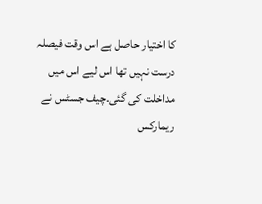کا اختیار حاصل ہے اس وقت فیصلہ درست نہیں تھا اس لیے اس میں مداخلت کی گئی۔چیف جسٹس نے ریمارکس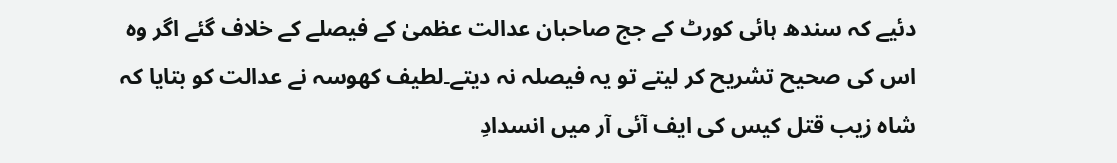دئیے کہ سندھ ہائی کورٹ کے جج صاحبان عدالت عظمیٰ کے فیصلے کے خلاف گئے اگر وہ اس کی صحیح تشریح کر لیتے تو یہ فیصلہ نہ دیتے۔لطیف کھوسہ نے عدالت کو بتایا کہ شاہ زیب قتل کیس کی ایف آئی آر میں انسدادِ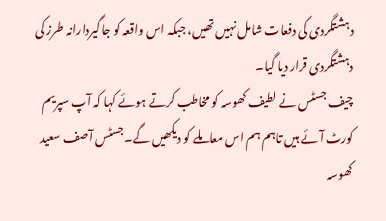دہشتگردی کی دفعات شامل نہیں تھیں، جبکہ اس واقعہ کو جاگیردارانہ طرز کی دہشتگردی قرار دیا گیا۔
چیف جسٹس نے لطیف کھوسہ کو مخاطب کرتے ہوئے کہا کہ آپ سپریم کورٹ آئے ہیں تاہم ہم اس معاملے کو دیکھیں گے۔جسٹس آصف سعید کھوسہ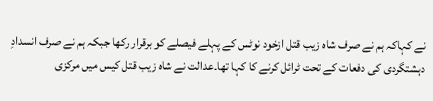نے کہاکہ ہم نے صرف شاہ زیب قتل ازخود نوٹس کے پہلے فیصلے کو برقرار رکھا جبکہ ہم نے صرف انسدادِ دہشتگردی کی دفعات کے تحت ٹرائل کرنے کا کہا تھا۔عدالت نے شاہ زیب قتل کیس میں مرکزی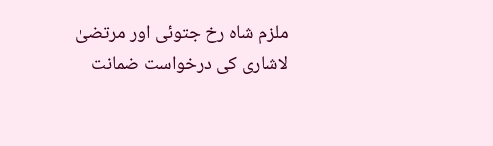ملزم شاہ رخ جتوئی اور مرتضیٰ لاشاری کی درخواست ضمانت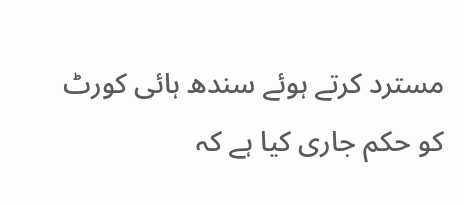مسترد کرتے ہوئے سندھ ہائی کورٹ کو حکم جاری کیا ہے کہ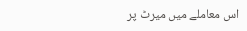اس معاملے میں میرٹ پر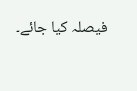فیصلہ کیا جائے۔